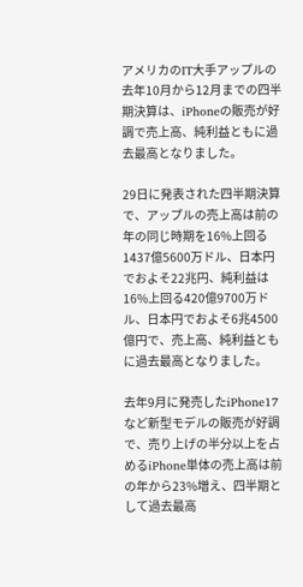アメリカのIT大手アップルの去年10月から12月までの四半期決算は、iPhoneの販売が好調で売上高、純利益ともに過去最高となりました。

29日に発表された四半期決算で、アップルの売上高は前の年の同じ時期を16%上回る1437億5600万ドル、日本円でおよそ22兆円、純利益は16%上回る420億9700万ドル、日本円でおよそ6兆4500億円で、売上高、純利益ともに過去最高となりました。

去年9月に発売したiPhone17など新型モデルの販売が好調で、売り上げの半分以上を占めるiPhone単体の売上高は前の年から23%増え、四半期として過去最高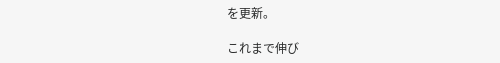を更新。

これまで伸び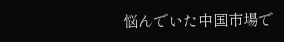悩んでいた中国市場で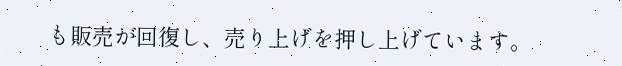も販売が回復し、売り上げを押し上げています。